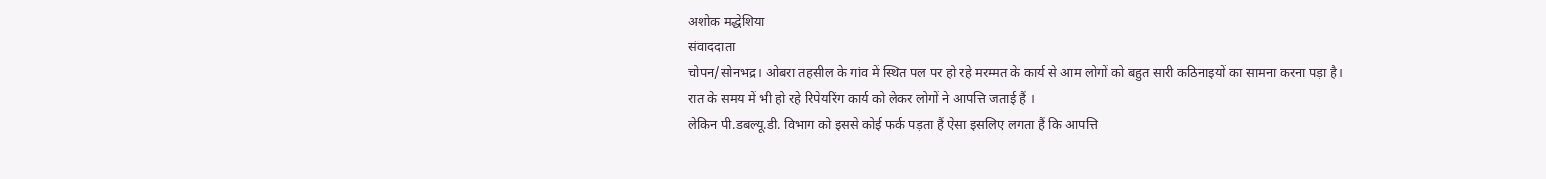अशोक मद्धेशिया
संवाददाता
चोपन/सोनभद्र। ओबरा तहसील के गांव में स्थित पल पर हो रहे मरम्मत के कार्य से आम लोगों को बहुत सारी कठिनाइयों का सामना करना पड़ा है।
रात के समय में भी हो रहे रिपेयरिंग कार्य को लेकर लोगों ने आपत्ति जताई हैं ।
लेकिन पी.डबल्यू.डी. विभाग को इससे कोई फर्क पड़ता हैं ऐसा इसलिए लगता हैं कि आपत्ति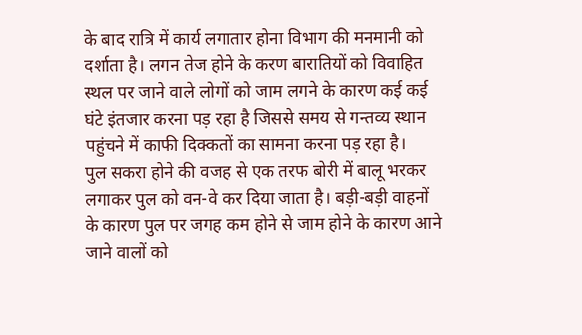के बाद रात्रि में कार्य लगातार होना विभाग की मनमानी को दर्शाता है। लगन तेज होने के करण बारातियों को विवाहित स्थल पर जाने वाले लोगों को जाम लगने के कारण कई कई घंटे इंतजार करना पड़ रहा है जिससे समय से गन्तव्य स्थान पहुंचने में काफी दिक्कतों का सामना करना पड़ रहा है।
पुल सकरा होने की वजह से एक तरफ बोरी में बालू भरकर लगाकर पुल को वन-वे कर दिया जाता है। बड़ी-बड़ी वाहनों के कारण पुल पर जगह कम होने से जाम होने के कारण आने जाने वालों को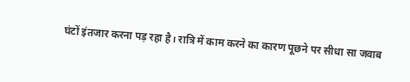घंटों इंतजार करना पड़ रहा है। रात्रि में काम करने का कारण पूछने पर सीधा सा जवाब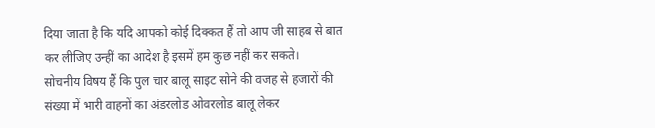दिया जाता है कि यदि आपको कोई दिक्कत हैं तो आप जी साहब से बात कर लीजिए उन्हीं का आदेश है इसमें हम कुछ नहीं कर सकते।
सोचनीय विषय हैं कि पुल चार बालू साइट सोने की वजह से हजारों की संख्या में भारी वाहनों का अंडरलोड ओवरलोड बालू लेकर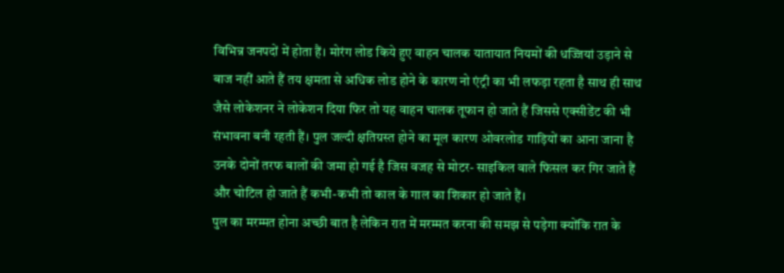विभिन्न जनपदों में होता हैं। मोरंग लोड किये हुए वाहन चालक यातायात नियमों की धज्जियां उड़ाने से बाज नहीं आते हैं तय क्षमता से अधिक लोड होने के कारण नो एंट्री का भी लफड़ा रहता है साथ ही साथ जैसे लोकेशनर ने लोकेशन दिया फिर तो यह वाहन चालक तूफान हो जाते हैं जिससे एक्सीडेंट की भी संभावना बनी रहती हैं। पुल जल्दी क्षतिग्रस्त होने का मूल कारण ओवरलोड गाड़ियों का आना जाना है उनके दोनों तरफ बालों की जमा हो गई है जिस वजह से मोटर- साइकिल वाले फिसल कर गिर जाते हैं और चोटिल हो जाते हैं कभी-कभी तो काल के गाल का शिकार हो जाते हैं।
पुल का मरम्मत होना अच्छी बात है लेकिन रात में मरम्मत करना की समझ से पड़ेगा क्योंकि रात के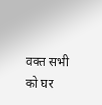वक्त सभी को घर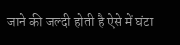जाने की जल्दी होती है ऐसे में घंटा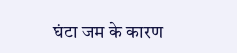घंटा जम के कारण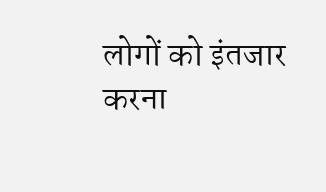लोगों को इंतजार करना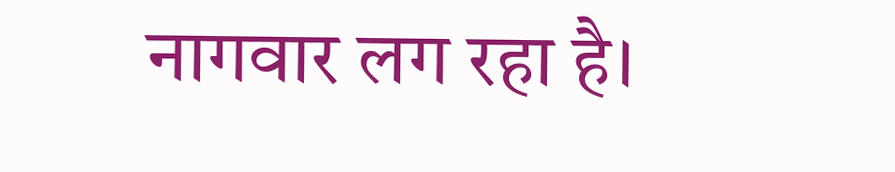नागवार लग रहा है।